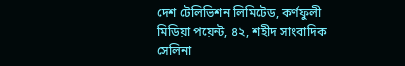দেশ টেলিভিশন লিমিটেড, কর্ণফুলী মিডিয়া পয়েন্ট, ৪২, শহীদ সাংবাদিক সেলিনা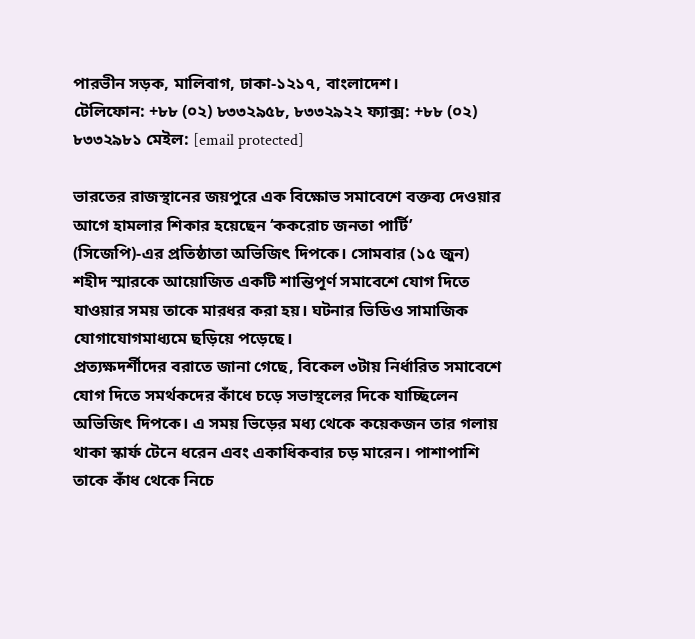পারভীন সড়ক, মালিবাগ, ঢাকা-১২১৭, বাংলাদেশ।
টেলিফোন: +৮৮ (০২) ৮৩৩২৯৫৮, ৮৩৩২৯২২ ফ্যাক্স: +৮৮ (০২) ৮৩৩২৯৮১ মেইল: [email protected]

ভারতের রাজস্থানের জয়পুরে এক বিক্ষোভ সমাবেশে বক্তব্য দেওয়ার আগে হামলার শিকার হয়েছেন ‘ককরোচ জনতা পার্টি’ (সিজেপি)-এর প্রতিষ্ঠাতা অভিজিৎ দিপকে। সোমবার (১৫ জুন) শহীদ স্মারকে আয়োজিত একটি শান্তিপূর্ণ সমাবেশে যোগ দিতে যাওয়ার সময় তাকে মারধর করা হয়। ঘটনার ভিডিও সামাজিক যোগাযোগমাধ্যমে ছড়িয়ে পড়েছে।
প্রত্যক্ষদর্শীদের বরাতে জানা গেছে, বিকেল ৩টায় নির্ধারিত সমাবেশে যোগ দিতে সমর্থকদের কাঁধে চড়ে সভাস্থলের দিকে যাচ্ছিলেন অভিজিৎ দিপকে। এ সময় ভিড়ের মধ্য থেকে কয়েকজন তার গলায় থাকা স্কার্ফ টেনে ধরেন এবং একাধিকবার চড় মারেন। পাশাপাশি তাকে কাঁধ থেকে নিচে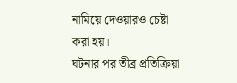নামিয়ে দেওয়ারও চেষ্টা করা হয়।
ঘটনার পর তীব্র প্রতিক্রিয়া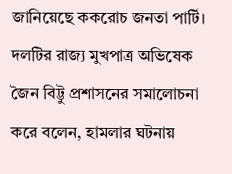জানিয়েছে ককরোচ জনতা পার্টি। দলটির রাজ্য মুখপাত্র অভিষেক জৈন বিট্টু প্রশাসনের সমালোচনা করে বলেন, হামলার ঘটনায়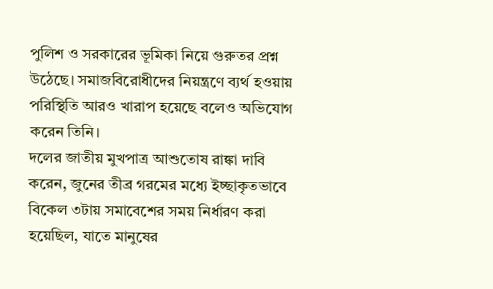পুলিশ ও সরকারের ভূমিকা নিয়ে গুরুতর প্রশ্ন উঠেছে। সমাজবিরোধীদের নিয়ন্ত্রণে ব্যর্থ হওয়ায় পরিস্থিতি আরও খারাপ হয়েছে বলেও অভিযোগ করেন তিনি।
দলের জাতীয় মুখপাত্র আশুতোষ রাঙ্কা দাবি করেন, জুনের তীব্র গরমের মধ্যে ইচ্ছাকৃতভাবে বিকেল ৩টায় সমাবেশের সময় নির্ধারণ করা হয়েছিল, যাতে মানুষের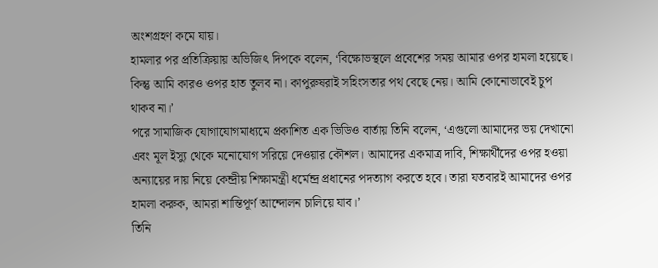অংশগ্রহণ কমে যায়।
হামলার পর প্রতিক্রিয়ায় অভিজিৎ দিপকে বলেন, ‘বিক্ষোভস্থলে প্রবেশের সময় আমার ওপর হামলা হয়েছে। কিন্তু আমি কারও ওপর হাত তুলব না। কাপুরুষরাই সহিংসতার পথ বেছে নেয়। আমি কোনোভাবেই চুপ থাকব না।’
পরে সামাজিক যোগাযোগমাধ্যমে প্রকাশিত এক ভিডিও বার্তায় তিনি বলেন, ‘এগুলো আমাদের ভয় দেখানো এবং মূল ইস্যু থেকে মনোযোগ সরিয়ে দেওয়ার কৌশল। আমাদের একমাত্র দাবি, শিক্ষার্থীদের ওপর হওয়া অন্যায়ের দায় নিয়ে কেন্দ্রীয় শিক্ষামন্ত্রী ধর্মেন্দ্র প্রধানের পদত্যাগ করতে হবে। তারা যতবারই আমাদের ওপর হামলা করুক, আমরা শান্তিপূর্ণ আন্দোলন চালিয়ে যাব।’
তিনি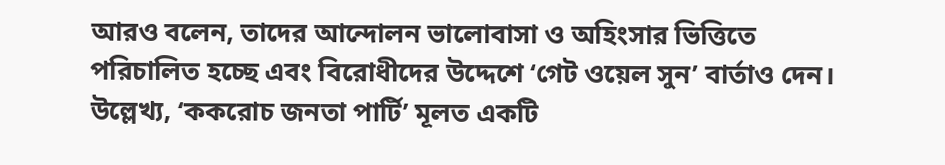আরও বলেন, তাদের আন্দোলন ভালোবাসা ও অহিংসার ভিত্তিতে পরিচালিত হচ্ছে এবং বিরোধীদের উদ্দেশে ‘গেট ওয়েল সুন’ বার্তাও দেন।
উল্লেখ্য, ‘ককরোচ জনতা পার্টি’ মূলত একটি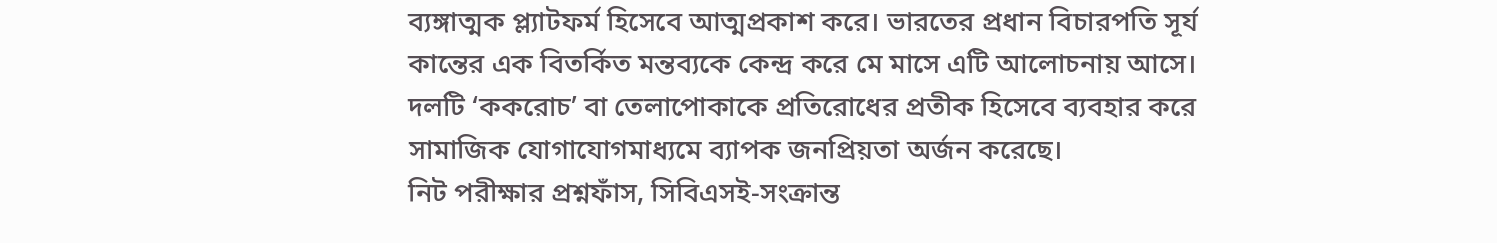ব্যঙ্গাত্মক প্ল্যাটফর্ম হিসেবে আত্মপ্রকাশ করে। ভারতের প্রধান বিচারপতি সূর্য কান্তের এক বিতর্কিত মন্তব্যকে কেন্দ্র করে মে মাসে এটি আলোচনায় আসে। দলটি ‘ককরোচ’ বা তেলাপোকাকে প্রতিরোধের প্রতীক হিসেবে ব্যবহার করে সামাজিক যোগাযোগমাধ্যমে ব্যাপক জনপ্রিয়তা অর্জন করেছে।
নিট পরীক্ষার প্রশ্নফাঁস, সিবিএসই-সংক্রান্ত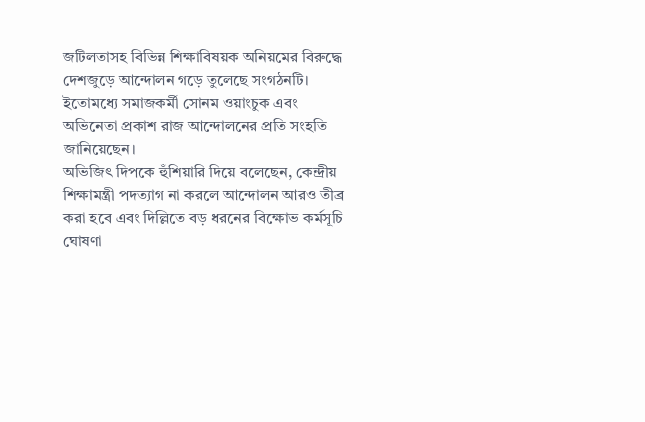জটিলতাসহ বিভিন্ন শিক্ষাবিষয়ক অনিয়মের বিরুদ্ধে দেশজুড়ে আন্দোলন গড়ে তুলেছে সংগঠনটি। ইতোমধ্যে সমাজকর্মী সোনম ওয়াংচুক এবং অভিনেতা প্রকাশ রাজ আন্দোলনের প্রতি সংহতি জানিয়েছেন।
অভিজিৎ দিপকে হুঁশিয়ারি দিয়ে বলেছেন, কেন্দ্রীয় শিক্ষামন্ত্রী পদত্যাগ না করলে আন্দোলন আরও তীব্র করা হবে এবং দিল্লিতে বড় ধরনের বিক্ষোভ কর্মসূচি ঘোষণা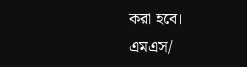করা হবে।
এমএস/